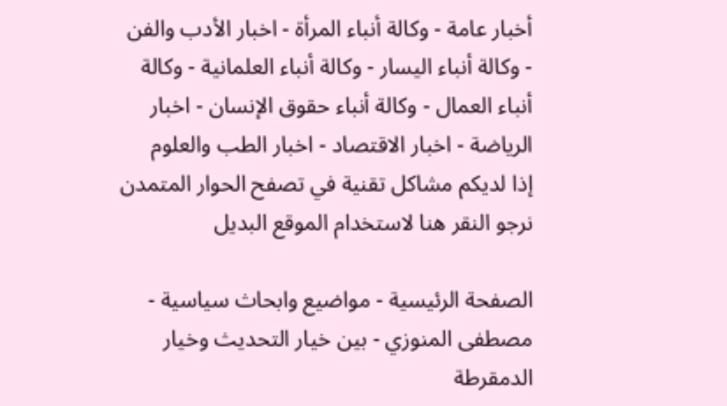أخبار عامة - وكالة أنباء المرأة - اخبار الأدب والفن - وكالة أنباء اليسار - وكالة أنباء العلمانية - وكالة أنباء العمال - وكالة أنباء حقوق الإنسان - اخبار الرياضة - اخبار الاقتصاد - اخبار الطب والعلوم
إذا لديكم مشاكل تقنية في تصفح الحوار المتمدن نرجو النقر هنا لاستخدام الموقع البديل

الصفحة الرئيسية - مواضيع وابحاث سياسية - مصطفى المنوزي - بين خيار التحديث وخيار الدمقرطة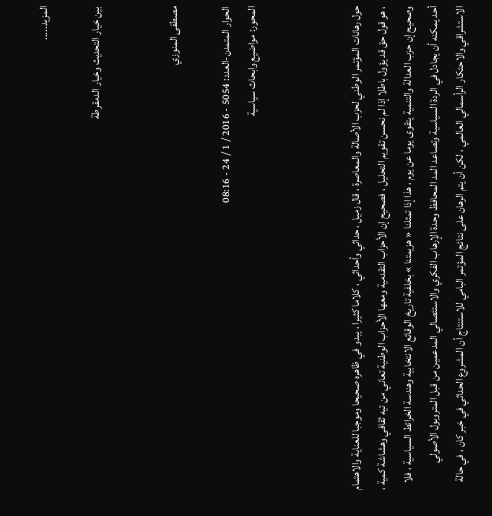المزيد.....

بين خيار التحديث وخيار الدمقرطة


مصطفى المنوزي

الحوار المتمدن-العدد: 5054 - 2016 / 1 / 24 - 08:16
المحور: مواضيع وابحاث سياسية



حول رهانات المؤتمر الوطني لحزب الأصالة والمعاصرة ، قال زميل ، حداثي وأحداثي ، كلاما كثيرا ، يبدو في ظاهره صحيحا وموجبا للعناية والاهتمام ، هو قول حق قد يؤول باطلا إذا لم نحسن تقويم التحليل ، فصحيح إن الأحزاب التقدمية ومعها الأحزاب الوطنية تعاني من تيه ثقافي وهشاشة كمية ، وصحيح إن حزب العدالة والتنمية يتقوى يوما عن يوم ، هذا إذا تمثلنا « هزيمتنا » بخلفية تاريخ الوقائع الانتخابية وهندسة الخرائط السياسية ، فلا أحد يمكنه أن يجادل في الردة السياسية وتصاعد المد المحافظ وحدة الإرهاب الفكري والاستئصالي المدعمين من قبل المتروبول الأصولي الاستشراقي والاحتكار الرأسمالي العالمي ، لكن أن يتم الرهان على نتائج المؤتمر البامي للاستنتاج أن المشروع الحداثي في خبر كان ، في حالة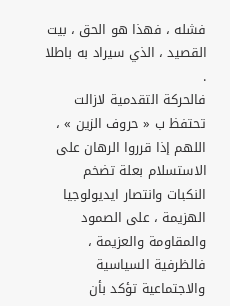فشله ، فهذا هو الحق ، بيت القصيد ، الذي سيراد به باطلا .
فالحركة التقدمية لازالت تحتفظ ب « حروف الزين » ، اللهم إذا قرروا الرهان على الاستسلام بعلة تضخم النكبات وانتصار ايديولوجيا الهزيمة ، على الصمود والمقاومة والعزيمة ، فالظرفية السياسية والاجتماعية تؤكد بأن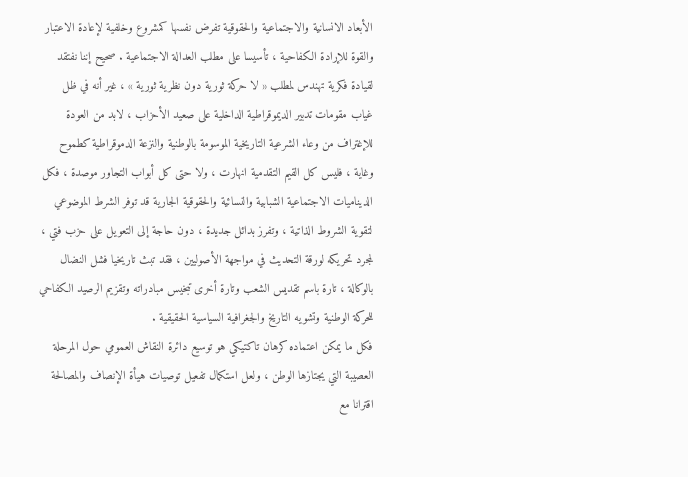الأبعاد الانسانية والاجتماعية والحقوقية تفرض نفسها كمشروع وخلفية لإعادة الاعتبار والقوة للإرادة الكفاحية ، تأسيسا على مطلب العدالة الاجتماعية . صحيح إننا نفتقد لقيادة فكرية تهندس لمطلب « لا حركة ثورية دون نظرية ثورية » ، غير أنه في ظل غياب مقومات تدبير الديموقراطية الداخلية على صعيد الأحزاب ، لابد من العودة للإغتراف من وعاء الشرعية التاريخية الموسومة بالوطنية والنزعة الدموقراطية كطموح وغاية ، فليس كل القيم التقدمية انهارت ، ولا حتى كل أبواب التجاور موصدة ، فكل الديناميات الاجتماعية الشبابية والنسائية والحقوقية الجارية قد توفر الشرط الموضوعي لتقوية الشروط الذاتية ، وتفرز بدائل جديدة ، دون حاجة إلى التعويل على حزب فتي ، لمجرد تحريكه لورقة التحديث في مواجهة الأصوليين ، فقد تبث تاريخيا فشل النضال بالوكالة ، تارة باسم تقديس الشعب وتارة أخرى تبخيس مبادراته وتقزيم الرصيد الكفاحي للحركة الوطنية وتشويه التاريخ والجغرافية السياسية الحقيقية .
فكل ما يمكن اعتماده كرهان تاكتيكي هو توسيع دائرة النقاش العمومي حول المرحلة العصيبة التي يجتازها الوطن ، ولعل استكمال تفعيل توصيات هيأة الإنصاف والمصالحة اقترانا مع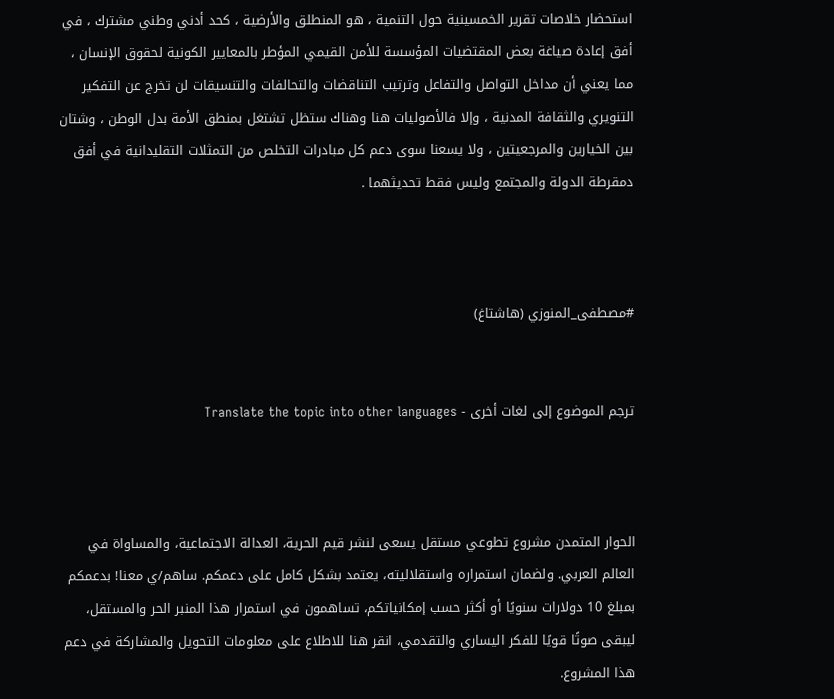استحضار خلاصات تقرير الخمسينية حول التنمية ، هو المنطلق والأرضية ، كحد أدني وطني مشترك ، في أفق إعادة صياغة بعض المقتضيات المؤسسة للأمن القيمي المؤطر بالمعايير الكونية لحقوق الإنسان ، مما يعني أن مداخل التواصل والتفاعل وترتيب التناقضات والتحالفات والتنسيقات لن تخرج عن التفكير التنويري والثقافة المدنية ، وإلا فالأصوليات هنا وهناك ستظل تشتغل بمنطق الأمة بدل الوطن ، وشتان بين الخيارين والمرجعيتين ، ولا يسعنا سوى دعم كل مبادرات التخلص من التمثلات التقليدانية في أفق دمقرطة الدولة والمجتمع وليس فقط تحديثهما .



#مصطفى_المنوزي (هاشتاغ)


ترجم الموضوع إلى لغات أخرى - Translate the topic into other languages



الحوار المتمدن مشروع تطوعي مستقل يسعى لنشر قيم الحرية، العدالة الاجتماعية، والمساواة في العالم العربي. ولضمان استمراره واستقلاليته، يعتمد بشكل كامل على دعمكم. ساهم/ي معنا! بدعمكم بمبلغ 10 دولارات سنويًا أو أكثر حسب إمكانياتكم، تساهمون في استمرار هذا المنبر الحر والمستقل، ليبقى صوتًا قويًا للفكر اليساري والتقدمي، انقر هنا للاطلاع على معلومات التحويل والمشاركة في دعم هذا المشروع.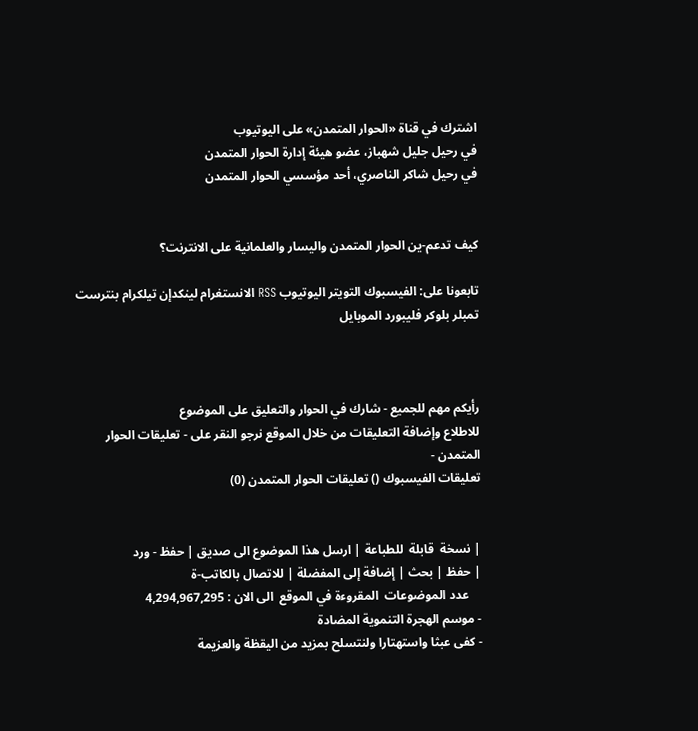اشترك في قناة «الحوار المتمدن» على اليوتيوب
في رحيل جليل شهباز، عضو هيئة إدارة الحوار المتمدن
في رحيل شاكر الناصري، أحد مؤسسي الحوار المتمدن


كيف تدعم-ين الحوار المتمدن واليسار والعلمانية على الانترنت؟

تابعونا على: الفيسبوك التويتر اليوتيوب RSS الانستغرام لينكدإن تيلكرام بنترست تمبلر بلوكر فليبورد الموبايل



رأيكم مهم للجميع - شارك في الحوار والتعليق على الموضوع
للاطلاع وإضافة التعليقات من خلال الموقع نرجو النقر على - تعليقات الحوار المتمدن -
تعليقات الفيسبوك () تعليقات الحوار المتمدن (0)


| نسخة  قابلة  للطباعة | ارسل هذا الموضوع الى صديق | حفظ - ورد
| حفظ | بحث | إضافة إلى المفضلة | للاتصال بالكاتب-ة
    عدد الموضوعات  المقروءة في الموقع  الى الان : 4,294,967,295
- موسم الهجرة التنموية المضادة
- كفى عبثا واستهتارا ولنتسلح بمزيد من اليقظة والعزيمة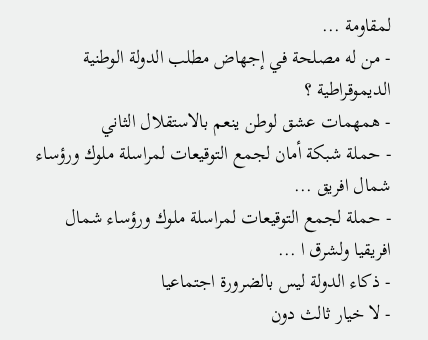لمقاومة ...
- من له مصلحة في إجهاض مطلب الدولة الوطنية الديموقراطية ؟
- همهمات عشق لوطن ينعم بالاستقلال الثاني
- حملة شبكة أمان لجمع التوقيعات لمراسلة ملوك ورؤساء شمال افريق ...
- حملة لجمع التوقيعات لمراسلة ملوك ورؤساء شمال افريقيا ولشرق ا ...
- ذكاء الدولة ليس بالضرورة اجتماعيا
- لا خيار ثالث دون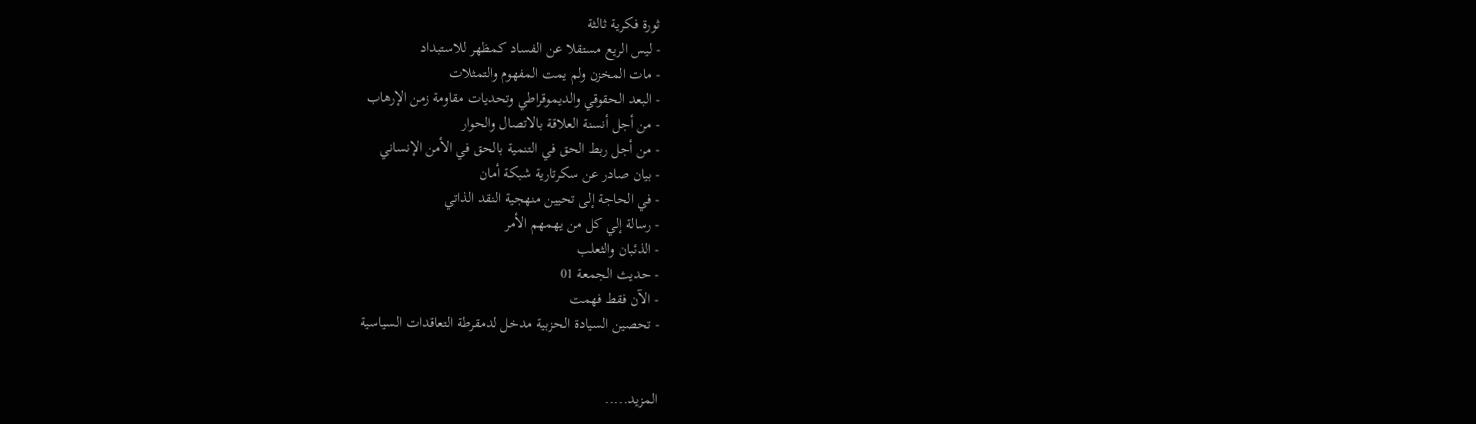ثورة فكرية ثالثة
- ليس الريع مستقلا عن الفساد كمظهر للاستبداد
- مات المخزن ولم يمت المفهوم والتمثلات
- البعد الحقوقي والديموقراطي وتحديات مقاومة زمن الإرهاب
- من أجل أنسنة العلاقة بالاتصال والحوار
- من أجل ربط الحق في التنمية بالحق في الأمن الإنساني
- بيان صادر عن سكرتارية شبكة أمان
- في الحاجة إلى تحيين منهجية النقد الذاتي
- رسالة إلي كل من يهمهم الأمر
- الذئبان والثعلب
- حديث الجمعة 01
- الآن فقط فهمت
- تحصين السيادة الحزبية مدخل لدمقرطة التعاقدات السياسية


المزيد.....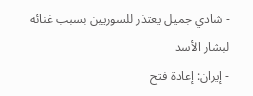- شادي جميل يعتذر للسوريين بسبب غنائه لبشار الأسد
- إيران: إعادة فتح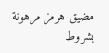مضيق هرمز مرهونة بشروط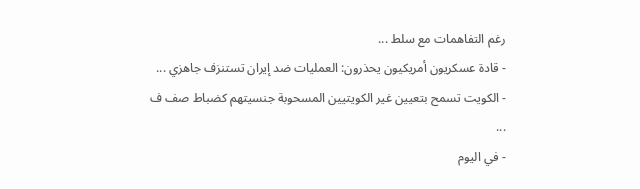رغم التفاهمات مع سلط ...
- قادة عسكريون أمريكيون يحذرون: العمليات ضد إيران تستنزف جاهزي ...
- الكويت تسمح بتعيين غير الكويتيين المسحوبة جنسيتهم كضباط صف ف ...
- في اليوم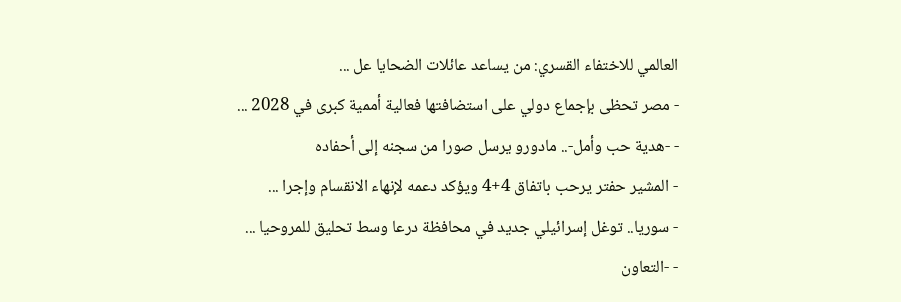العالمي للاختفاء القسري: من يساعد عائلات الضحايا عل ...
- مصر تحظى بإجماع دولي على استضافتها فعالية أممية كبرى في 2028 ...
- -هدية حب وأمل-.. مادورو يرسل صورا من سجنه إلى أحفاده
- المشير حفتر يرحب باتفاق 4+4 ويؤكد دعمه لإنهاء الانقسام وإجرا ...
- سوريا.. توغل إسرائيلي جديد في محافظة درعا وسط تحليق للمروحيا ...
- -التعاون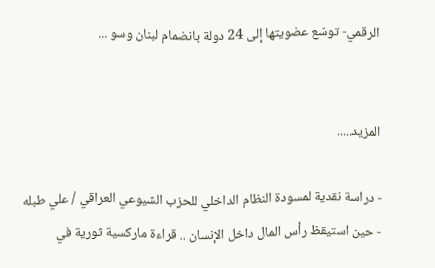الرقمي- توسّع عضويتها إلى 24 دولة بانضمام لبنان وسو ...


المزيد.....

- دراسة نقدية لمسودة النظام الداخلي للحزب الشيوعي العراقي / علي طبله
- حين استيقظ رأس المال داخل الإنسان .. قراءة ماركسية ثورية في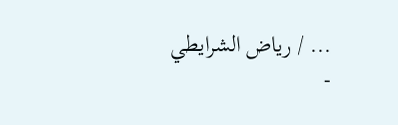... / رياض الشرايطي
-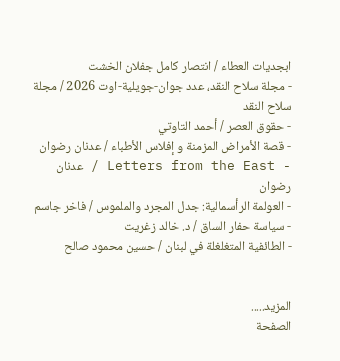ابجديات العطاء / انتصار كامل جفلان الخشت
- مجلة سلاح النقد، عدد جوان-جويلية-اوت 2026 / مجلة سلاح النقد
- حقوق العصر / أحمد التاوتي
- قصة الأمراض المزمنة و إفلاس الأطباء / عدنان رضوان
- Letters from the East / عدنان رضوان
- العولمة الرأسمالية: جدل المجرد والملموس / فاخر جاسم
- سياسة حفار الساق / د. خالد زغريت
- الطائفية المتغلغلة في لبنان / حسين محمود صالح


المزيد.....
الصفحة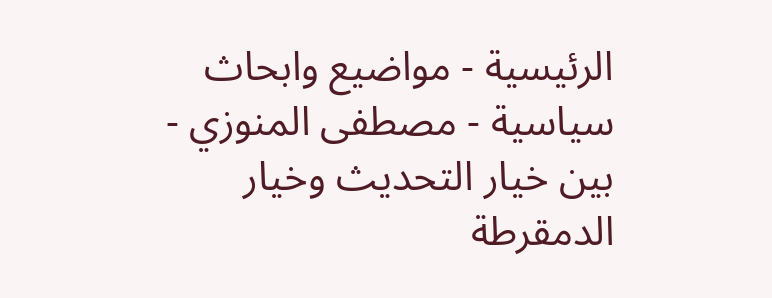الرئيسية - مواضيع وابحاث سياسية - مصطفى المنوزي - بين خيار التحديث وخيار الدمقرطة